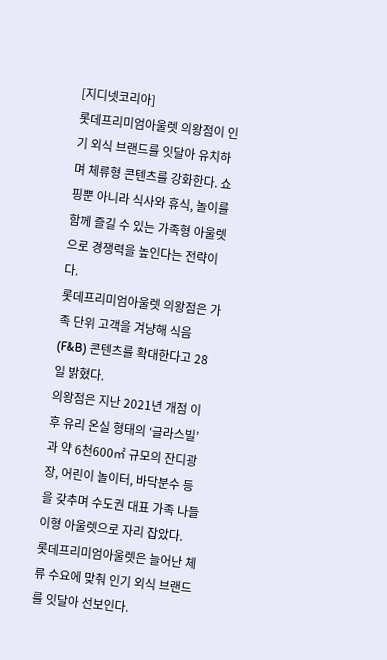[지디넷코리아]
롯데프리미엄아울렛 의왕점이 인기 외식 브랜드를 잇달아 유치하며 체류형 콘텐츠를 강화한다. 쇼핑뿐 아니라 식사와 휴식, 놀이를 함께 즐길 수 있는 가족형 아울렛으로 경쟁력을 높인다는 전략이다.
롯데프리미엄아울렛 의왕점은 가족 단위 고객을 겨냥해 식음(F&B) 콘텐츠를 확대한다고 28일 밝혔다.
의왕점은 지난 2021년 개점 이후 유리 온실 형태의 ‘글라스빌’과 약 6천600㎡ 규모의 잔디광장, 어린이 놀이터, 바닥분수 등을 갖추며 수도권 대표 가족 나들이형 아울렛으로 자리 잡았다.
롯데프리미엄아울렛은 늘어난 체류 수요에 맞춰 인기 외식 브랜드를 잇달아 선보인다.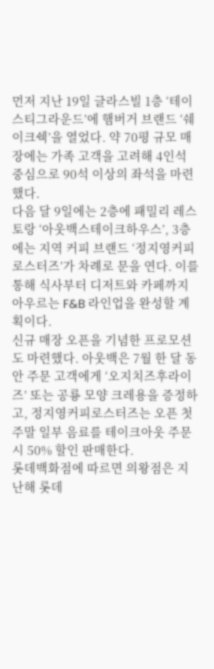먼저 지난 19일 글라스빌 1층 ‘테이스티그라운드’에 햄버거 브랜드 ‘쉐이크쉑’을 열었다. 약 70평 규모 매장에는 가족 고객을 고려해 4인석 중심으로 90석 이상의 좌석을 마련했다.
다음 달 9일에는 2층에 패밀리 레스토랑 ‘아웃백스테이크하우스’, 3층에는 지역 커피 브랜드 ‘정지영커피로스터즈’가 차례로 문을 연다. 이를 통해 식사부터 디저트와 카페까지 아우르는 F&B 라인업을 완성할 계획이다.
신규 매장 오픈을 기념한 프로모션도 마련했다. 아웃백은 7월 한 달 동안 주문 고객에게 ‘오지치즈후라이즈’ 또는 공룡 모양 크레용을 증정하고, 정지영커피로스터즈는 오픈 첫 주말 일부 음료를 테이크아웃 주문 시 50% 할인 판매한다.
롯데백화점에 따르면 의왕점은 지난해 롯데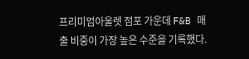프리미엄아울렛 점포 가운데 F&B 매출 비중이 가장 높은 수준을 기록했다.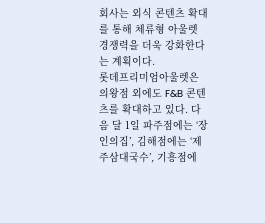회사는 외식 콘텐츠 확대를 통해 체류형 아울렛 경쟁력을 더욱 강화한다는 계획이다.
롯데프리미엄아울렛은 의왕점 외에도 F&B 콘텐츠를 확대하고 있다. 다음 달 1일 파주점에는 ‘장인의집’, 김해점에는 ‘제주삼대국수’, 기흥점에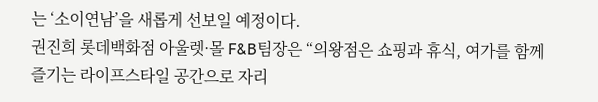는 ‘소이연남’을 새롭게 선보일 예정이다.
권진희 롯데백화점 아울렛·몰 F&B팀장은 “의왕점은 쇼핑과 휴식, 여가를 함께 즐기는 라이프스타일 공간으로 자리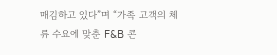매김하고 있다”며 “가족 고객의 체류 수요에 맞춘 F&B 콘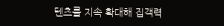텐츠를 지속 확대해 집객력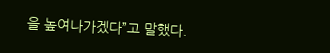을 높여나가겠다”고 말했다.